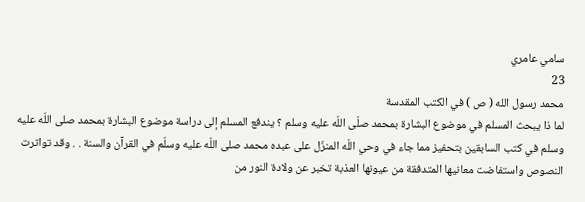سامي عامري
23
محمد رسول الله ( ص ) في الكتب المقدسة
لما ذا يبحث المسلم في موضوع البشارة بمحمد صلّى اللّه عليه وسلم ؟ يندفع المسلم إلى دراسة موضوع البشارة بمحمد صلى اللّه عليه وسلم في كتب السابقين بتحفيز مما جاء في وحي اللّه المنزّل على عبده محمد صلى اللّه عليه وسلّم في القرآن والسنة . . وقد تواترت النصوص واستفاضت معانيها المتدفقة من عيونها العذبة تخبر عن ولادة النور من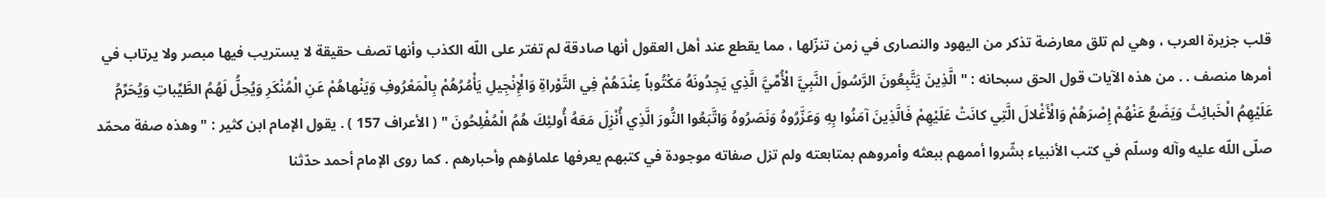قلب جزيرة العرب ، وهي لم تلق معارضة تذكر من اليهود والنصارى في زمن تنزّلها ، مما يقطع عند أهل العقول أنها صادقة لم تفتر على اللّه الكذب وأنها تصف حقيقة لا يستريب فيها مبصر ولا يرتاب في أمرها منصف . . من هذه الآيات قول الحق سبحانه : " الَّذِينَ يَتَّبِعُونَ الرَّسُولَ النَّبِيَّ الْأُمِّيَّ الَّذِي يَجِدُونَهُ مَكْتُوباً عِنْدَهُمْ فِي التَّوْراةِ وَالْإِنْجِيلِ يَأْمُرُهُمْ بِالْمَعْرُوفِ وَيَنْهاهُمْ عَنِ الْمُنْكَرِ وَيُحِلُّ لَهُمُ الطَّيِّباتِ وَيُحَرِّمُ عَلَيْهِمُ الْخَبائِثَ وَيَضَعُ عَنْهُمْ إِصْرَهُمْ وَالْأَغْلالَ الَّتِي كانَتْ عَلَيْهِمْ فَالَّذِينَ آمَنُوا بِهِ وَعَزَّرُوهُ وَنَصَرُوهُ وَاتَّبَعُوا النُّورَ الَّذِي أُنْزِلَ مَعَهُ أُولئِكَ هُمُ الْمُفْلِحُونَ " ( الأعراف 157 ) . يقول الإمام ابن كثير : " وهذه صفة محمّد صلّى اللّه عليه وآله وسلّم في كتب الأنبياء بشّروا أممهم ببعثه وأمروهم بمتابعته ولم تزل صفاته موجودة في كتبهم يعرفها علماؤهم وأحبارهم . كما روى الإمام أحمد حدّثنا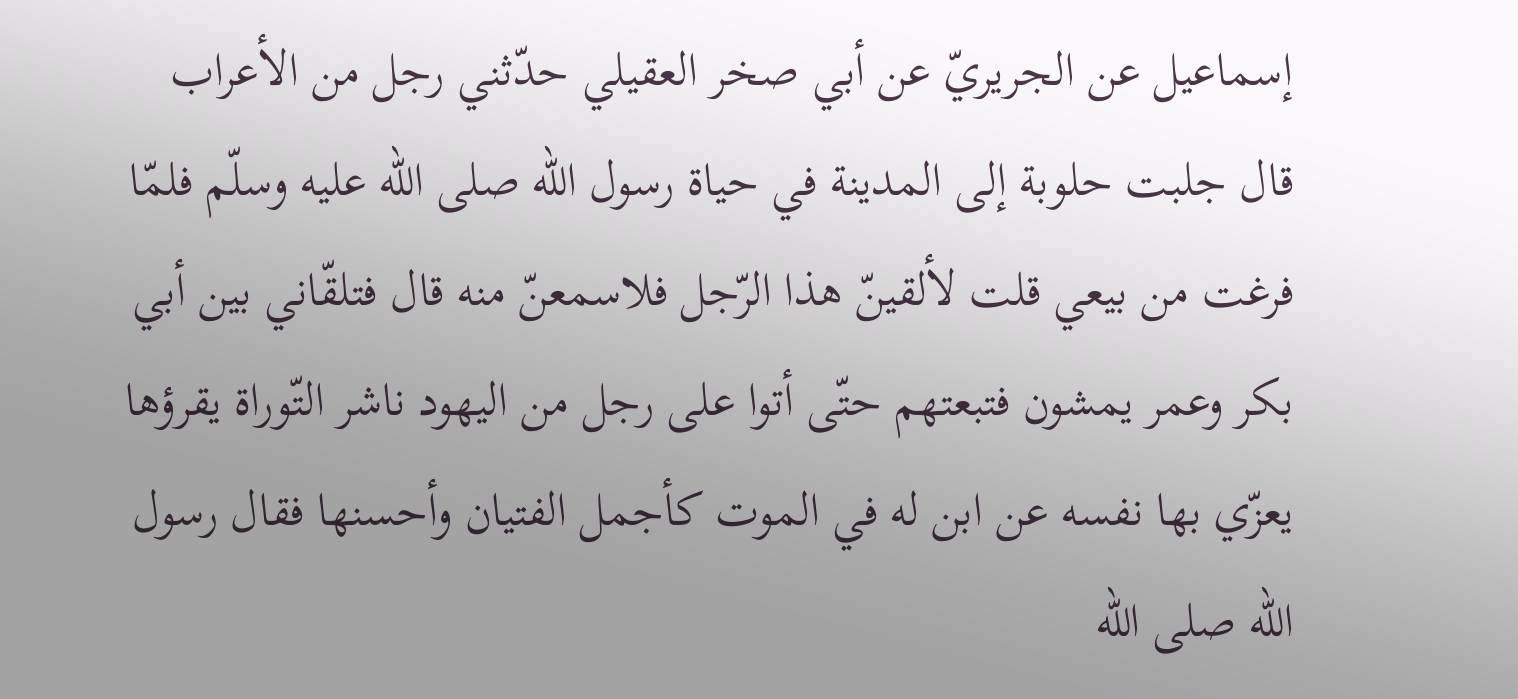إسماعيل عن الجريريّ عن أبي صخر العقيلي حدّثني رجل من الأعراب قال جلبت حلوبة إلى المدينة في حياة رسول اللّه صلى اللّه عليه وسلّم فلمّا فرغت من بيعي قلت لألقينّ هذا الرّجل فلاسمعنّ منه قال فتلقّاني بين أبي بكر وعمر يمشون فتبعتهم حتّى أتوا على رجل من اليهود ناشر التّوراة يقرؤها يعزّي بها نفسه عن ابن له في الموت كأجمل الفتيان وأحسنها فقال رسول اللّه صلى اللّه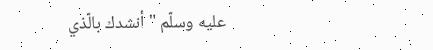عليه وسلّم " أنشدك بالّذي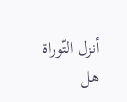أنزل التّوراة هل